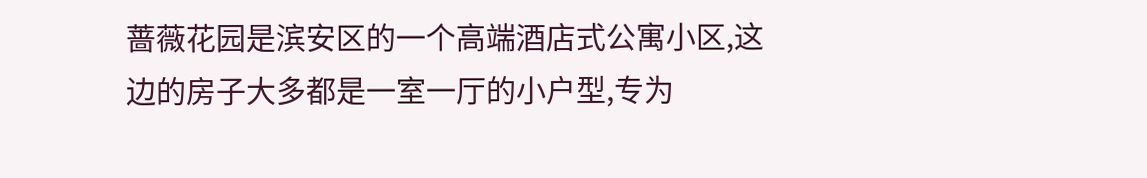蔷薇花园是滨安区的一个高端酒店式公寓小区,这边的房子大多都是一室一厅的小户型,专为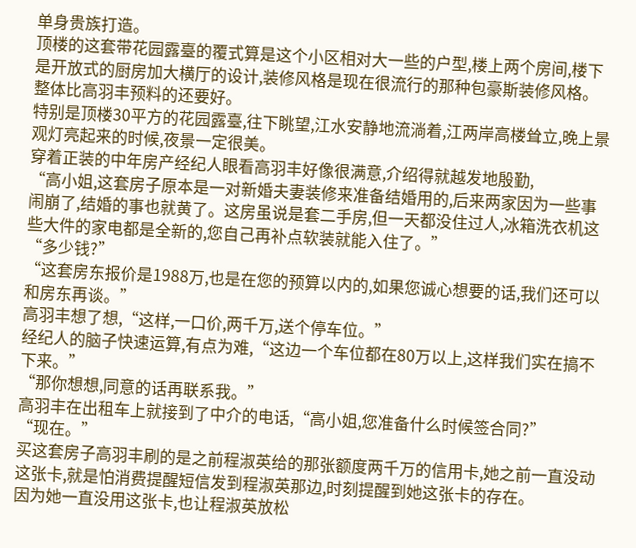单身贵族打造。
顶楼的这套带花园露臺的覆式算是这个小区相对大一些的户型,楼上两个房间,楼下是开放式的厨房加大横厅的设计,装修风格是现在很流行的那种包豪斯装修风格。
整体比高羽丰预料的还要好。
特别是顶楼30平方的花园露臺,往下眺望,江水安静地流淌着,江两岸高楼耸立,晚上景观灯亮起来的时候,夜景一定很美。
穿着正装的中年房产经纪人眼看高羽丰好像很满意,介绍得就越发地殷勤,
“高小姐,这套房子原本是一对新婚夫妻装修来准备结婚用的,后来两家因为一些事闹崩了,结婚的事也就黄了。这房虽说是套二手房,但一天都没住过人,冰箱洗衣机这些大件的家电都是全新的,您自己再补点软装就能入住了。”
“多少钱?”
“这套房东报价是1988万,也是在您的预算以内的,如果您诚心想要的话,我们还可以和房东再谈。”
高羽丰想了想,“这样,一口价,两千万,送个停车位。”
经纪人的脑子快速运算,有点为难,“这边一个车位都在80万以上,这样我们实在搞不下来。”
“那你想想,同意的话再联系我。”
高羽丰在出租车上就接到了中介的电话,“高小姐,您准备什么时候签合同?”
“现在。”
买这套房子高羽丰刷的是之前程淑英给的那张额度两千万的信用卡,她之前一直没动这张卡,就是怕消费提醒短信发到程淑英那边,时刻提醒到她这张卡的存在。
因为她一直没用这张卡,也让程淑英放松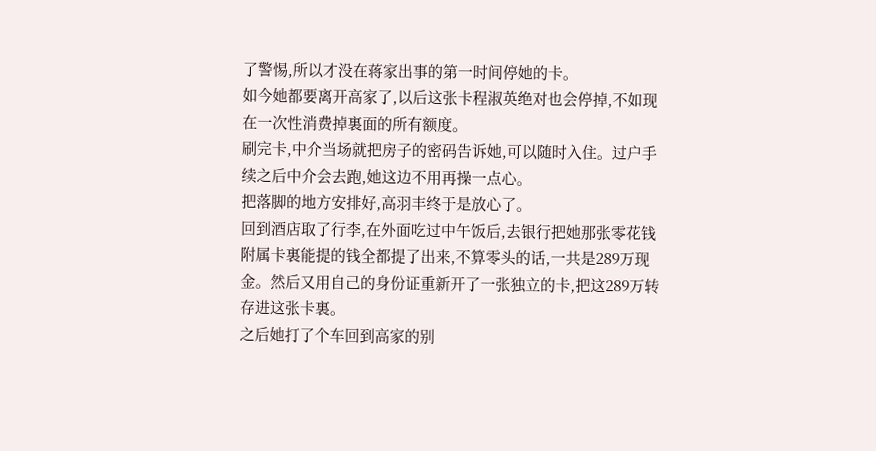了警惕,所以才没在蒋家出事的第一时间停她的卡。
如今她都要离开高家了,以后这张卡程淑英绝对也会停掉,不如现在一次性消费掉裏面的所有额度。
刷完卡,中介当场就把房子的密码告诉她,可以随时入住。过户手续之后中介会去跑,她这边不用再操一点心。
把落脚的地方安排好,高羽丰终于是放心了。
回到酒店取了行李,在外面吃过中午饭后,去银行把她那张零花钱附属卡裏能提的钱全都提了出来,不算零头的话,一共是289万现金。然后又用自己的身份证重新开了一张独立的卡,把这289万转存进这张卡裏。
之后她打了个车回到高家的别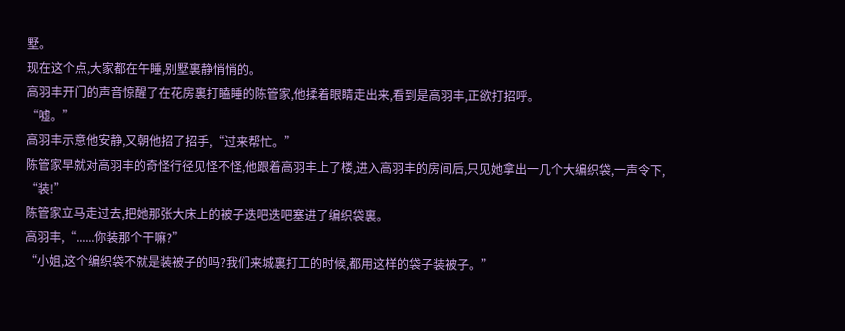墅。
现在这个点,大家都在午睡,别墅裏静悄悄的。
高羽丰开门的声音惊醒了在花房裏打瞌睡的陈管家,他揉着眼睛走出来,看到是高羽丰,正欲打招呼。
“嘘。”
高羽丰示意他安静,又朝他招了招手,“过来帮忙。”
陈管家早就对高羽丰的奇怪行径见怪不怪,他跟着高羽丰上了楼,进入高羽丰的房间后,只见她拿出一几个大编织袋,一声令下,
“装!”
陈管家立马走过去,把她那张大床上的被子迭吧迭吧塞进了编织袋裏。
高羽丰,“......你装那个干嘛?”
“小姐,这个编织袋不就是装被子的吗?我们来城裏打工的时候,都用这样的袋子装被子。”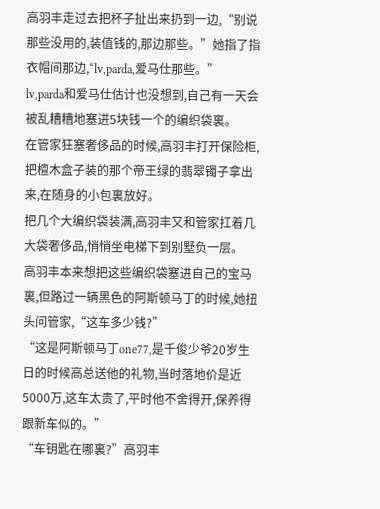高羽丰走过去把杯子扯出来扔到一边,“别说那些没用的,装值钱的,那边那些。”她指了指衣帽间那边,“lv,parda,爱马仕那些。”
lv,parda和爱马仕估计也没想到,自己有一天会被乱糟糟地塞进5块钱一个的编织袋裏。
在管家狂塞奢侈品的时候,高羽丰打开保险柜,把檀木盒子装的那个帝王绿的翡翠镯子拿出来,在随身的小包裏放好。
把几个大编织袋装满,高羽丰又和管家扛着几大袋奢侈品,悄悄坐电梯下到别墅负一层。
高羽丰本来想把这些编织袋塞进自己的宝马裏,但路过一辆黑色的阿斯顿马丁的时候,她扭头问管家,“这车多少钱?”
“这是阿斯顿马丁one77,是千俊少爷20岁生日的时候高总送他的礼物,当时落地价是近5000万,这车太贵了,平时他不舍得开,保养得跟新车似的。”
“车钥匙在哪裏?”高羽丰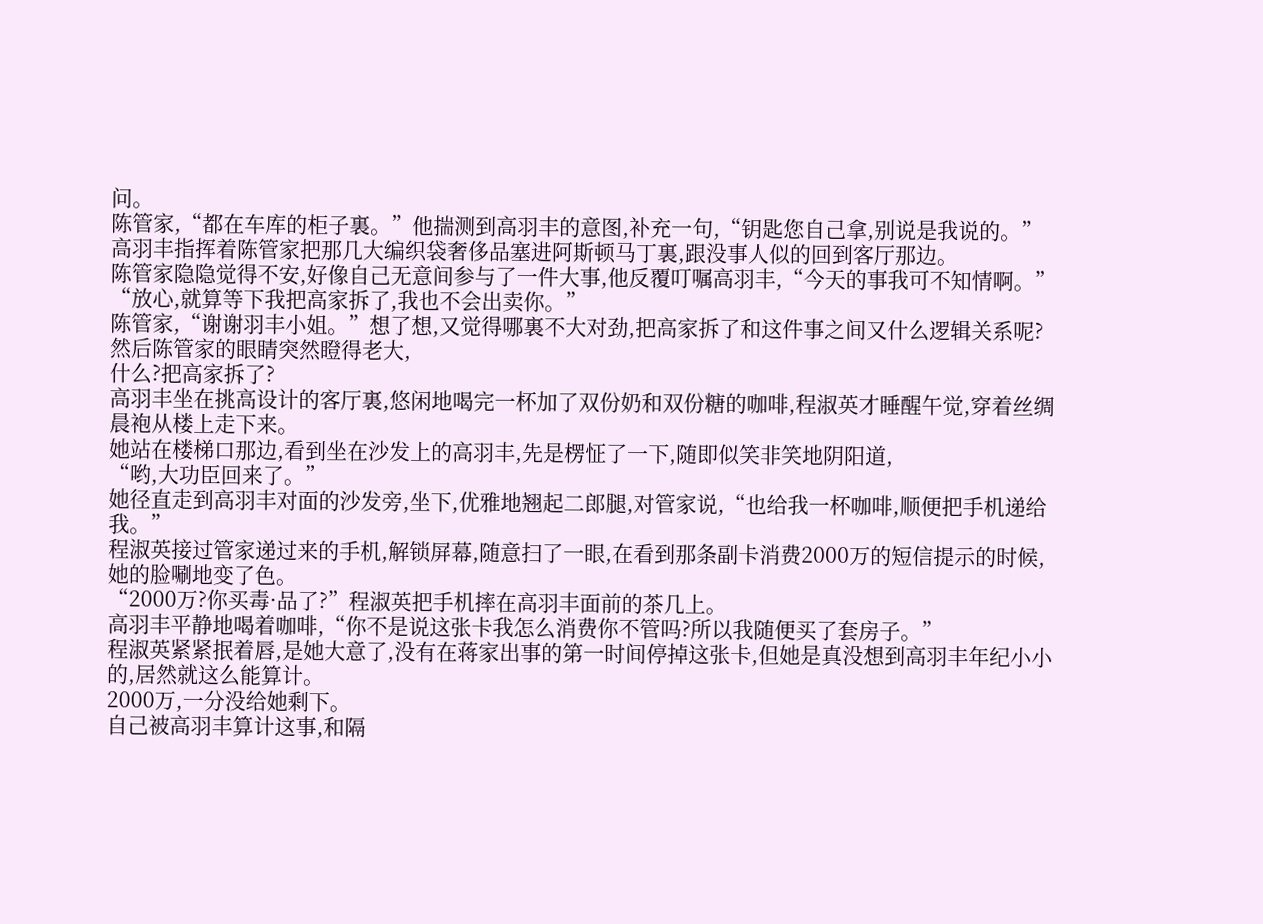问。
陈管家,“都在车库的柜子裏。”他揣测到高羽丰的意图,补充一句,“钥匙您自己拿,别说是我说的。”
高羽丰指挥着陈管家把那几大编织袋奢侈品塞进阿斯顿马丁裏,跟没事人似的回到客厅那边。
陈管家隐隐觉得不安,好像自己无意间参与了一件大事,他反覆叮嘱高羽丰,“今天的事我可不知情啊。”
“放心,就算等下我把高家拆了,我也不会出卖你。”
陈管家,“谢谢羽丰小姐。”想了想,又觉得哪裏不大对劲,把高家拆了和这件事之间又什么逻辑关系呢?
然后陈管家的眼睛突然瞪得老大,
什么?把高家拆了?
高羽丰坐在挑高设计的客厅裏,悠闲地喝完一杯加了双份奶和双份糖的咖啡,程淑英才睡醒午觉,穿着丝绸晨袍从楼上走下来。
她站在楼梯口那边,看到坐在沙发上的高羽丰,先是楞怔了一下,随即似笑非笑地阴阳道,
“哟,大功臣回来了。”
她径直走到高羽丰对面的沙发旁,坐下,优雅地翘起二郎腿,对管家说,“也给我一杯咖啡,顺便把手机递给我。”
程淑英接过管家递过来的手机,解锁屏幕,随意扫了一眼,在看到那条副卡消费2000万的短信提示的时候,她的脸唰地变了色。
“2000万?你买毒·品了?”程淑英把手机摔在高羽丰面前的茶几上。
高羽丰平静地喝着咖啡,“你不是说这张卡我怎么消费你不管吗?所以我随便买了套房子。”
程淑英紧紧抿着唇,是她大意了,没有在蒋家出事的第一时间停掉这张卡,但她是真没想到高羽丰年纪小小的,居然就这么能算计。
2000万,一分没给她剩下。
自己被高羽丰算计这事,和隔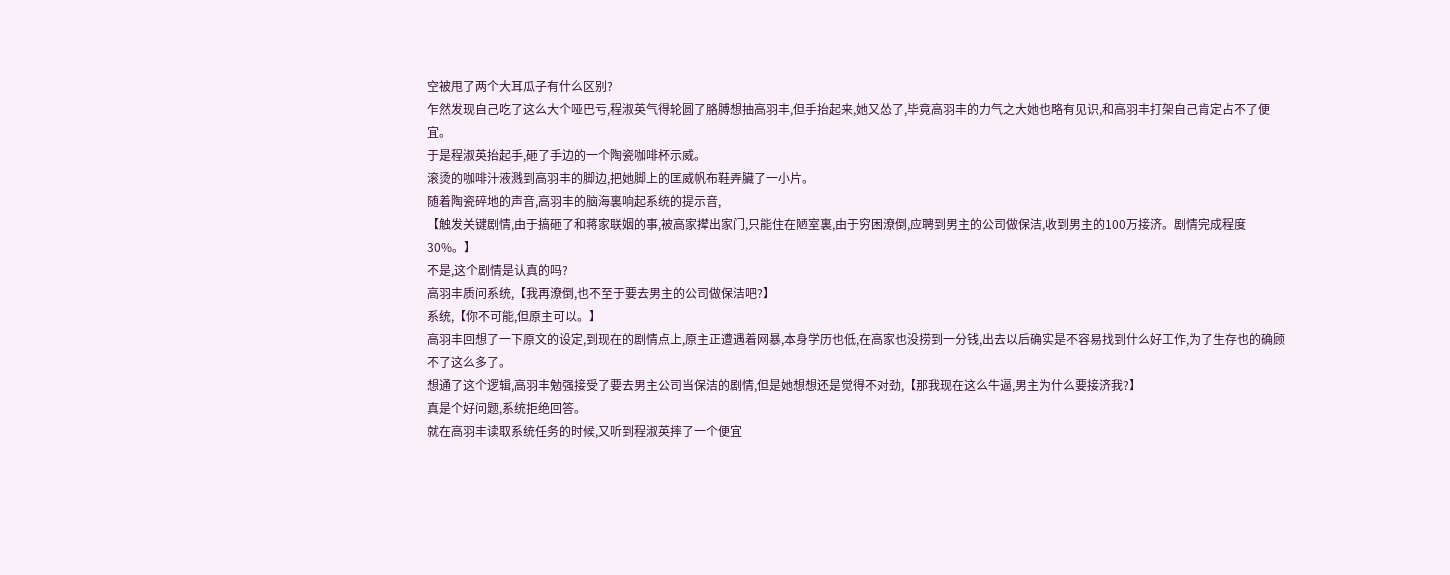空被甩了两个大耳瓜子有什么区别?
乍然发现自己吃了这么大个哑巴亏,程淑英气得轮圆了胳膊想抽高羽丰,但手抬起来,她又怂了,毕竟高羽丰的力气之大她也略有见识,和高羽丰打架自己肯定占不了便宜。
于是程淑英抬起手,砸了手边的一个陶瓷咖啡杯示威。
滚烫的咖啡汁液溅到高羽丰的脚边,把她脚上的匡威帆布鞋弄臟了一小片。
随着陶瓷碎地的声音,高羽丰的脑海裏响起系统的提示音,
【触发关键剧情,由于搞砸了和蒋家联姻的事,被高家撵出家门,只能住在陋室裏,由于穷困潦倒,应聘到男主的公司做保洁,收到男主的100万接济。剧情完成程度30%。】
不是,这个剧情是认真的吗?
高羽丰质问系统,【我再潦倒,也不至于要去男主的公司做保洁吧?】
系统,【你不可能,但原主可以。】
高羽丰回想了一下原文的设定,到现在的剧情点上,原主正遭遇着网暴,本身学历也低,在高家也没捞到一分钱,出去以后确实是不容易找到什么好工作,为了生存也的确顾不了这么多了。
想通了这个逻辑,高羽丰勉强接受了要去男主公司当保洁的剧情,但是她想想还是觉得不对劲,【那我现在这么牛逼,男主为什么要接济我?】
真是个好问题,系统拒绝回答。
就在高羽丰读取系统任务的时候,又听到程淑英摔了一个便宜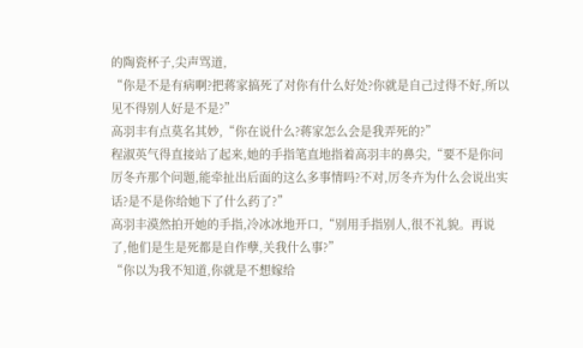的陶瓷杯子,尖声骂道,
“你是不是有病啊?把蒋家搞死了对你有什么好处?你就是自己过得不好,所以见不得别人好是不是?”
高羽丰有点莫名其妙,“你在说什么?蒋家怎么会是我弄死的?”
程淑英气得直接站了起来,她的手指笔直地指着高羽丰的鼻尖,“要不是你问厉冬卉那个问题,能牵扯出后面的这么多事情吗?不对,厉冬卉为什么会说出实话?是不是你给她下了什么药了?”
高羽丰漠然拍开她的手指,冷冰冰地开口,“别用手指别人,很不礼貌。再说了,他们是生是死都是自作孽,关我什么事?”
“你以为我不知道,你就是不想嫁给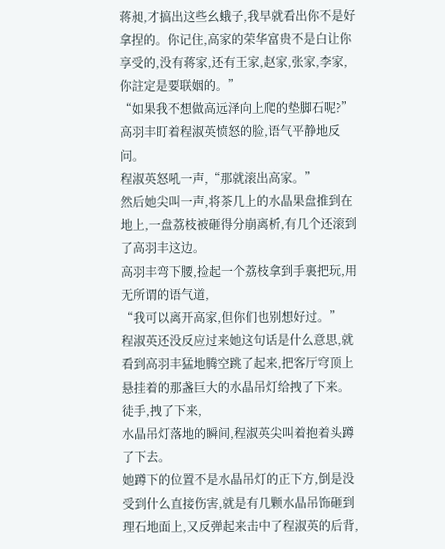蒋昶,才搞出这些幺蛾子,我早就看出你不是好拿捏的。你记住,高家的荣华富贵不是白让你享受的,没有蒋家,还有王家,赵家,张家,李家,你註定是要联姻的。”
“如果我不想做高远泽向上爬的垫脚石呢?”高羽丰盯着程淑英愤怒的脸,语气平静地反问。
程淑英怒吼一声,“那就滚出高家。”
然后她尖叫一声,将茶几上的水晶果盘推到在地上,一盘荔枝被砸得分崩离析,有几个还滚到了高羽丰这边。
高羽丰弯下腰,捡起一个荔枝拿到手裏把玩,用无所谓的语气道,
“我可以离开高家,但你们也别想好过。”
程淑英还没反应过来她这句话是什么意思,就看到高羽丰猛地腾空跳了起来,把客厅穹顶上悬挂着的那盏巨大的水晶吊灯给拽了下来。
徒手,拽了下来,
水晶吊灯落地的瞬间,程淑英尖叫着抱着头蹲了下去。
她蹲下的位置不是水晶吊灯的正下方,倒是没受到什么直接伤害,就是有几颗水晶吊饰砸到理石地面上,又反弹起来击中了程淑英的后背,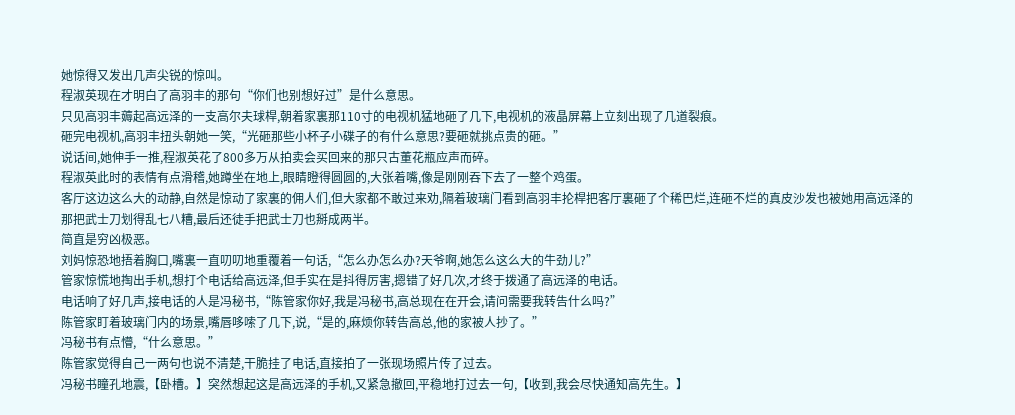她惊得又发出几声尖锐的惊叫。
程淑英现在才明白了高羽丰的那句“你们也别想好过”是什么意思。
只见高羽丰薅起高远泽的一支高尔夫球桿,朝着家裏那110寸的电视机猛地砸了几下,电视机的液晶屏幕上立刻出现了几道裂痕。
砸完电视机,高羽丰扭头朝她一笑,“光砸那些小杯子小碟子的有什么意思?要砸就挑点贵的砸。”
说话间,她伸手一推,程淑英花了800多万从拍卖会买回来的那只古董花瓶应声而碎。
程淑英此时的表情有点滑稽,她蹲坐在地上,眼睛瞪得圆圆的,大张着嘴,像是刚刚吞下去了一整个鸡蛋。
客厅这边这么大的动静,自然是惊动了家裏的佣人们,但大家都不敢过来劝,隔着玻璃门看到高羽丰抡桿把客厅裏砸了个稀巴烂,连砸不烂的真皮沙发也被她用高远泽的那把武士刀划得乱七八糟,最后还徒手把武士刀也掰成两半。
简直是穷凶极恶。
刘妈惊恐地捂着胸口,嘴裏一直叨叨地重覆着一句话,“怎么办怎么办?天爷啊,她怎么这么大的牛劲儿?”
管家惊慌地掏出手机,想打个电话给高远泽,但手实在是抖得厉害,摁错了好几次,才终于拨通了高远泽的电话。
电话响了好几声,接电话的人是冯秘书,“陈管家你好,我是冯秘书,高总现在在开会,请问需要我转告什么吗?”
陈管家盯着玻璃门内的场景,嘴唇哆嗦了几下,说,“是的,麻烦你转告高总,他的家被人抄了。”
冯秘书有点懵,“什么意思。”
陈管家觉得自己一两句也说不清楚,干脆挂了电话,直接拍了一张现场照片传了过去。
冯秘书瞳孔地震,【卧槽。】突然想起这是高远泽的手机,又紧急撤回,平稳地打过去一句,【收到,我会尽快通知高先生。】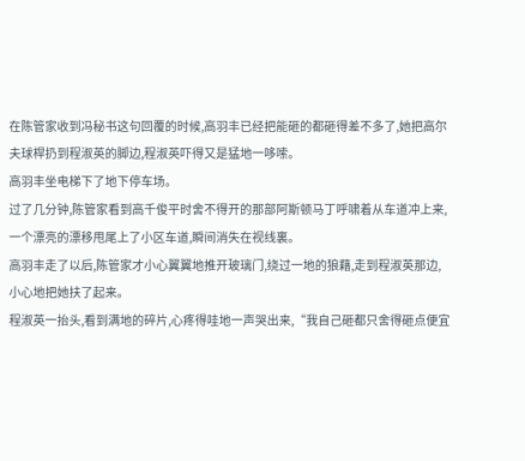在陈管家收到冯秘书这句回覆的时候,高羽丰已经把能砸的都砸得差不多了,她把高尔夫球桿扔到程淑英的脚边,程淑英吓得又是猛地一哆嗦。
高羽丰坐电梯下了地下停车场。
过了几分钟,陈管家看到高千俊平时舍不得开的那部阿斯顿马丁呼啸着从车道冲上来,一个漂亮的漂移甩尾上了小区车道,瞬间消失在视线裏。
高羽丰走了以后,陈管家才小心翼翼地推开玻璃门,绕过一地的狼藉,走到程淑英那边,小心地把她扶了起来。
程淑英一抬头,看到满地的碎片,心疼得哇地一声哭出来,“我自己砸都只舍得砸点便宜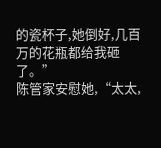的瓷杯子,她倒好,几百万的花瓶都给我砸了。”
陈管家安慰她,“太太,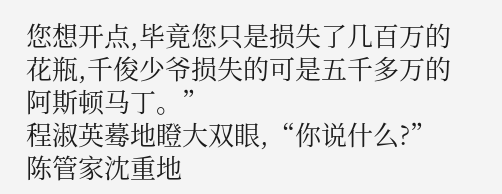您想开点,毕竟您只是损失了几百万的花瓶,千俊少爷损失的可是五千多万的阿斯顿马丁。”
程淑英蓦地瞪大双眼,“你说什么?”
陈管家沈重地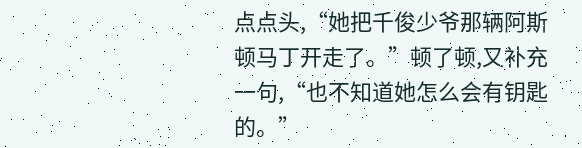点点头,“她把千俊少爷那辆阿斯顿马丁开走了。”顿了顿,又补充一句,“也不知道她怎么会有钥匙的。”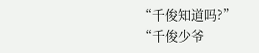“千俊知道吗?”
“千俊少爷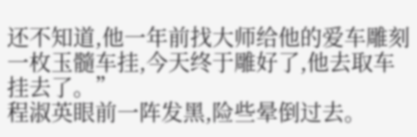还不知道,他一年前找大师给他的爱车雕刻一枚玉髓车挂,今天终于雕好了,他去取车挂去了。”
程淑英眼前一阵发黑,险些晕倒过去。